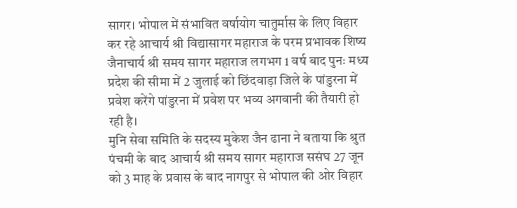सागर। भोपाल में संभावित वर्षायोग चातुर्मास के लिए विहार कर रहे आचार्य श्री विद्यासागर महाराज के परम प्रभावक शिष्य जैनाचार्य श्री समय सागर महाराज लगभग 1 वर्ष बाद पुनः मध्य प्रदेश की सीमा में 2 जुलाई को छिंदवाड़ा जिले के पांडुरना में प्रवेश करेंगे पांडुरना में प्रवेश पर भव्य अगवानी की तैयारी हो रही है।
मुनि सेवा समिति के सदस्य मुकेश जैन ढाना ने बताया कि श्रुत पंचमी के बाद आचार्य श्री समय सागर महाराज ससंघ 27 जून को 3 माह के प्रवास के बाद नागपुर से भोपाल की ओर विहार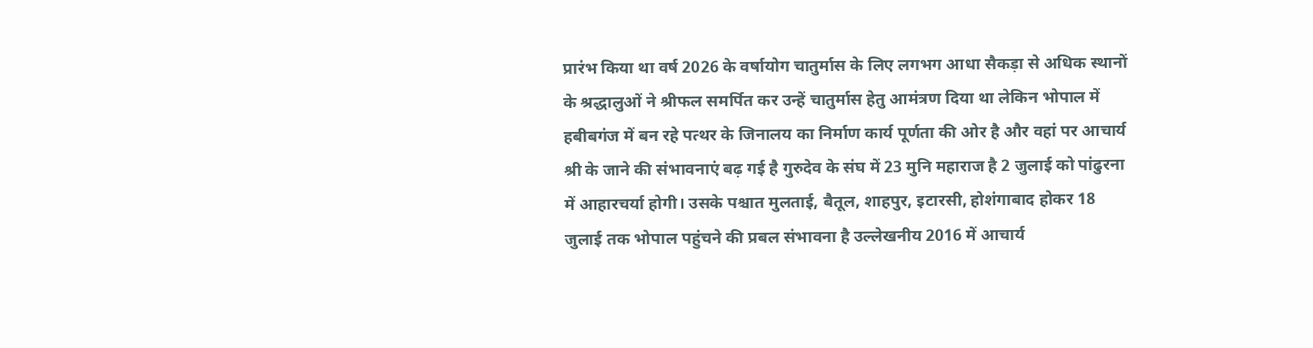प्रारंभ किया था वर्ष 2026 के वर्षायोग चातुर्मास के लिए लगभग आधा सैकड़ा से अधिक स्थानों के श्रद्धालुओं ने श्रीफल समर्पित कर उन्हें चातुर्मास हेतु आमंत्रण दिया था लेकिन भोपाल में हबीबगंज में बन रहे पत्थर के जिनालय का निर्माण कार्य पूर्णता की ओर है और वहां पर आचार्य श्री के जाने की संभावनाएं बढ़ गई है गुरुदेव के संघ में 23 मुनि महाराज है 2 जुलाई को पांढुरना में आहारचर्या होगी। उसके पश्चात मुलताई, बैतूल, शाहपुर, इटारसी, होशंगाबाद होकर 18 जुलाई तक भोपाल पहुंचने की प्रबल संभावना है उल्लेखनीय 2016 में आचार्य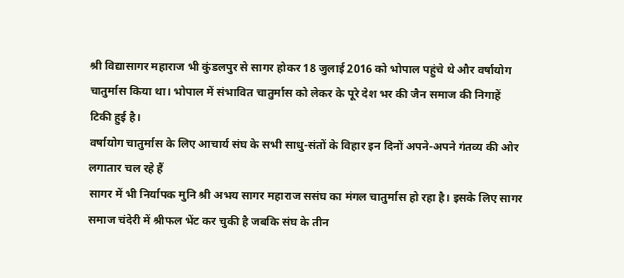श्री विद्यासागर महाराज भी कुंडलपुर से सागर होकर 18 जुलाई 2016 को भोपाल पहुंचे थे और वर्षायोग चातुर्मास किया था। भोपाल में संभावित चातुर्मास को लेकर के पूरे देश भर की जैन समाज की निगाहें टिकी हुई है।
वर्षायोग चातुर्मास के लिए आचार्य संघ के सभी साधु-संतों के विहार इन दिनों अपने-अपने गंतव्य की ओर लगातार चल रहे हैं
सागर में भी निर्यापक मुनि श्री अभय सागर महाराज ससंघ का मंगल चातुर्मास हो रहा है। इसके लिए सागर समाज चंदेरी में श्रीफल भेंट कर चुकी है जबकि संघ के तीन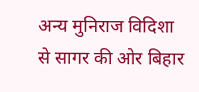अन्य मुनिराज विदिशा से सागर की ओर बिहार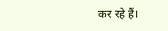कर रहे हैं।